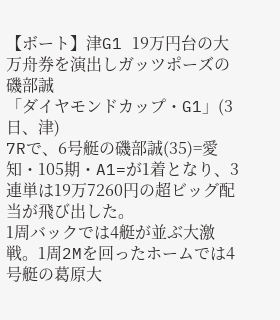【ボート】津G1 19万円台の大万舟券を演出しガッツポーズの磯部誠
「ダイヤモンドカップ・G1」(3日、津)
7Rで、6号艇の磯部誠(35)=愛知・105期・A1=が1着となり、3連単は19万7260円の超ビッグ配当が飛び出した。
1周バックでは4艇が並ぶ大激戦。1周2Mを回ったホームでは4号艇の葛原大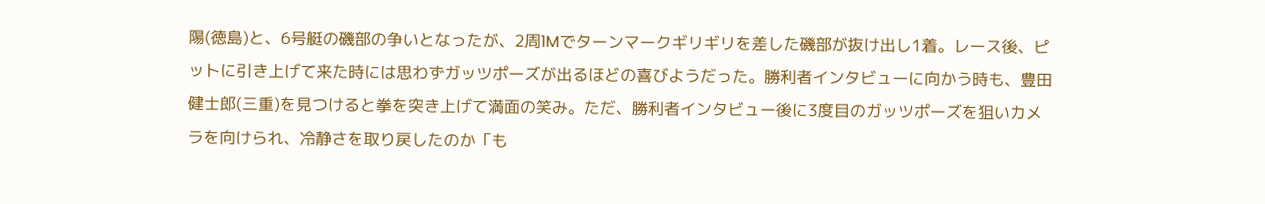陽(徳島)と、6号艇の磯部の争いとなったが、2周1Mでターンマークギリギリを差した磯部が抜け出し1着。レース後、ピットに引き上げて来た時には思わずガッツポーズが出るほどの喜びようだった。勝利者インタビューに向かう時も、豊田健士郎(三重)を見つけると拳を突き上げて満面の笑み。ただ、勝利者インタビュー後に3度目のガッツポーズを狙いカメラを向けられ、冷静さを取り戻したのか「も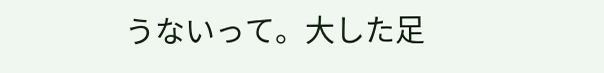うないって。大した足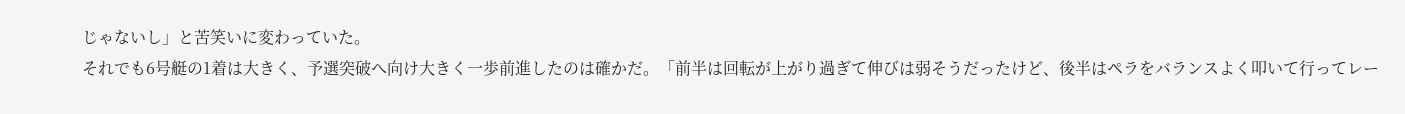じゃないし」と苦笑いに変わっていた。
それでも6号艇の1着は大きく、予選突破へ向け大きく一歩前進したのは確かだ。「前半は回転が上がり過ぎて伸びは弱そうだったけど、後半はペラをバランスよく叩いて行ってレー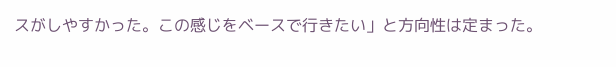スがしやすかった。この感じをベースで行きたい」と方向性は定まった。